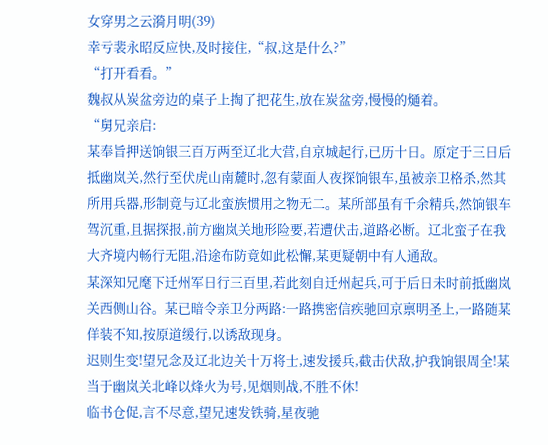女穿男之云漪月明(39)
幸亏裴永昭反应快,及时接住,“叔,这是什么?”
“打开看看。”
魏叔从炭盆旁边的桌子上掏了把花生,放在炭盆旁,慢慢的熥着。
“舅兄亲启:
某奉旨押送饷银三百万两至辽北大营,自京城起行,已历十日。原定于三日后抵幽岚关,然行至伏虎山南麓时,忽有蒙面人夜探饷银车,虽被亲卫格杀,然其所用兵器,形制竟与辽北蛮族惯用之物无二。某所部虽有千余精兵,然饷银车驾沉重,且据探报,前方幽岚关地形险要,若遭伏击,道路必断。辽北蛮子在我大齐境内畅行无阻,沿途布防竟如此松懈,某更疑朝中有人通敌。
某深知兄麾下迁州军日行三百里,若此刻自迁州起兵,可于后日未时前抵幽岚关西侧山谷。某已暗令亲卫分两路:一路携密信疾驰回京禀明圣上,一路随某佯装不知,按原道缓行,以诱敌现身。
迟则生变!望兄念及辽北边关十万将士,速发援兵,截击伏敌,护我饷银周全!某当于幽岚关北峰以烽火为号,见烟则战,不胜不休!
临书仓促,言不尽意,望兄速发铁骑,星夜驰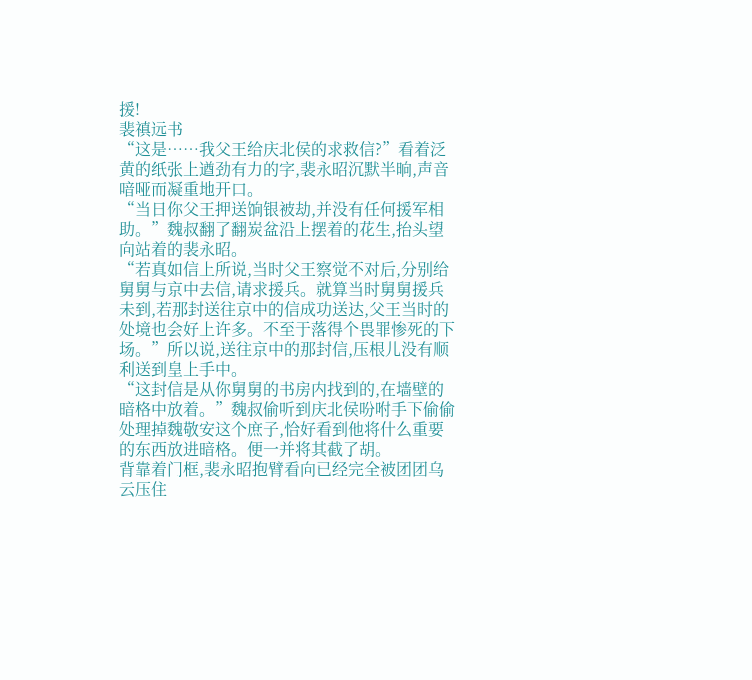援!
裴禛远书
“这是……我父王给庆北侯的求救信?”看着泛黄的纸张上遒劲有力的字,裴永昭沉默半晌,声音喑哑而凝重地开口。
“当日你父王押送饷银被劫,并没有任何援军相助。”魏叔翻了翻炭盆沿上摆着的花生,抬头望向站着的裴永昭。
“若真如信上所说,当时父王察觉不对后,分别给舅舅与京中去信,请求援兵。就算当时舅舅援兵未到,若那封送往京中的信成功送达,父王当时的处境也会好上许多。不至于落得个畏罪惨死的下场。”所以说,送往京中的那封信,压根儿没有顺利送到皇上手中。
“这封信是从你舅舅的书房内找到的,在墙壁的暗格中放着。”魏叔偷听到庆北侯吩咐手下偷偷处理掉魏敬安这个庶子,恰好看到他将什么重要的东西放进暗格。便一并将其截了胡。
背靠着门框,裴永昭抱臂看向已经完全被团团乌云压住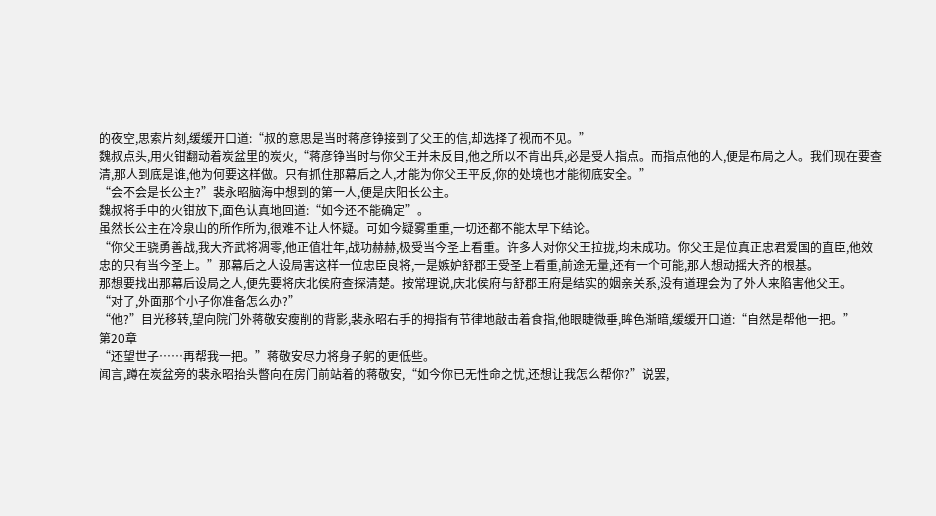的夜空,思索片刻,缓缓开口道:“叔的意思是当时蒋彦铮接到了父王的信,却选择了视而不见。”
魏叔点头,用火钳翻动着炭盆里的炭火,“蒋彦铮当时与你父王并未反目,他之所以不肯出兵,必是受人指点。而指点他的人,便是布局之人。我们现在要查清,那人到底是谁,他为何要这样做。只有抓住那幕后之人,才能为你父王平反,你的处境也才能彻底安全。”
“会不会是长公主?”裴永昭脑海中想到的第一人,便是庆阳长公主。
魏叔将手中的火钳放下,面色认真地回道:“如今还不能确定”。
虽然长公主在冷泉山的所作所为,很难不让人怀疑。可如今疑雾重重,一切还都不能太早下结论。
“你父王骁勇善战,我大齐武将凋零,他正值壮年,战功赫赫,极受当今圣上看重。许多人对你父王拉拢,均未成功。你父王是位真正忠君爱国的直臣,他效忠的只有当今圣上。”那幕后之人设局害这样一位忠臣良将,一是嫉妒舒郡王受圣上看重,前途无量,还有一个可能,那人想动摇大齐的根基。
那想要找出那幕后设局之人,便先要将庆北侯府查探清楚。按常理说,庆北侯府与舒郡王府是结实的姻亲关系,没有道理会为了外人来陷害他父王。
“对了,外面那个小子你准备怎么办?”
“他?”目光移转,望向院门外蒋敬安瘦削的背影,裴永昭右手的拇指有节律地敲击着食指,他眼睫微垂,眸色渐暗,缓缓开口道:“自然是帮他一把。”
第20章
“还望世子……再帮我一把。”蒋敬安尽力将身子躬的更低些。
闻言,蹲在炭盆旁的裴永昭抬头暼向在房门前站着的蒋敬安,“如今你已无性命之忧,还想让我怎么帮你?”说罢,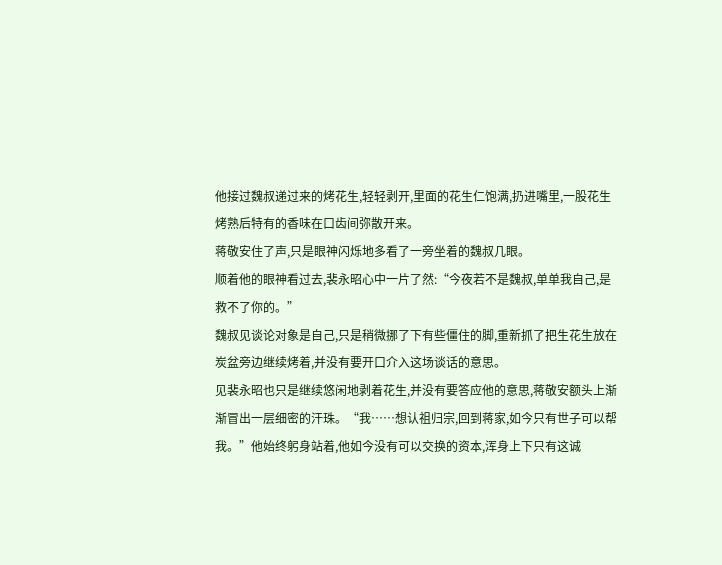他接过魏叔递过来的烤花生,轻轻剥开,里面的花生仁饱满,扔进嘴里,一股花生烤熟后特有的香味在口齿间弥散开来。
蒋敬安住了声,只是眼神闪烁地多看了一旁坐着的魏叔几眼。
顺着他的眼神看过去,裴永昭心中一片了然:“今夜若不是魏叔,单单我自己,是救不了你的。”
魏叔见谈论对象是自己,只是稍微挪了下有些僵住的脚,重新抓了把生花生放在炭盆旁边继续烤着,并没有要开口介入这场谈话的意思。
见裴永昭也只是继续悠闲地剥着花生,并没有要答应他的意思,蒋敬安额头上渐渐冒出一层细密的汗珠。“我……想认祖归宗,回到蒋家,如今只有世子可以帮我。”他始终躬身站着,他如今没有可以交换的资本,浑身上下只有这诚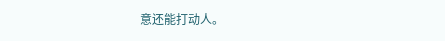意还能打动人。